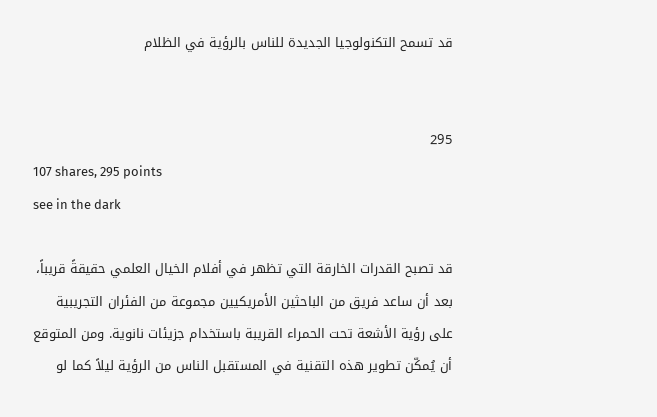قد تسمح التكنولوجيا الجديدة للناس بالرؤية في الظلام


295
107 shares, 295 points
see in the dark

قد تصبح القدرات الخارقة التي تظهر في أفلام الخيال العلمي حقيقةً قريباً، بعد أن ساعد فريق من الباحثين الأمريكيين مجموعة من الفئران التجريبية على رؤية الأشعة تحت الحمراء القريبة باستخدام جزيئات نانوية. ومن المتوقع أن يُمكّن تطوير هذه التقنية في المستقبل الناس من الرؤية ليلاً كما لو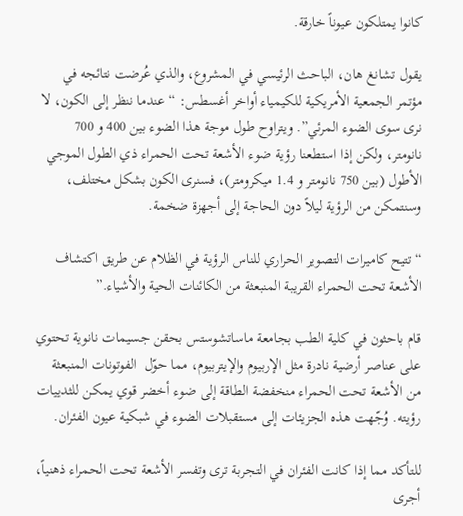كانوا يمتلكون عيوناً خارقة.

يقول تشانغ هان، الباحث الرئيسي في المشروع، والذي عُرضت نتائجه في مؤتمر الجمعية الأمريكية للكيمياء أواخر أغسطس: “عندما ننظر إلى الكون، لا نرى سوى الضوء المرئي”. ويتراوح طول موجة هذا الضوء بين 400 و 700 نانومتر، ولكن إذا استطعنا رؤية ضوء الأشعة تحت الحمراء ذي الطول الموجي الأطول (بين 750 نانومتر و 1.4 ميكرومتر)، فسنرى الكون بشكل مختلف، وسنتمكن من الرؤية ليلاً دون الحاجة إلى أجهزة ضخمة.

“تتيح كاميرات التصوير الحراري للناس الرؤية في الظلام عن طريق اكتشاف الأشعة تحت الحمراء القريبة المنبعثة من الكائنات الحية والأشياء.”

قام باحثون في كلية الطب بجامعة ماساتشوستس بحقن جسيمات نانوية تحتوي على عناصر أرضية نادرة مثل الإربيوم والإيتربيوم، مما حوّل  الفوتونات المنبعثة  من الأشعة تحت الحمراء منخفضة الطاقة إلى ضوء أخضر قوي يمكن للثدييات رؤيته. وُجّهت هذه الجزيئات إلى مستقبلات الضوء في شبكية عيون الفئران.

للتأكد مما إذا كانت الفئران في التجربة ترى وتفسر الأشعة تحت الحمراء ذهنياً، أجرى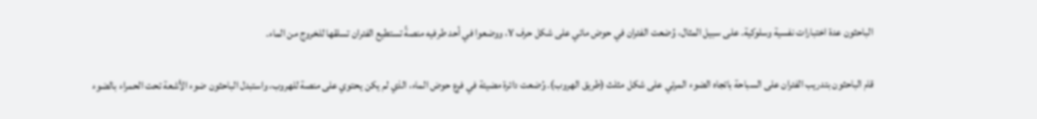الباحثون عدة اختبارات نفسية وسلوكية. على سبيل المثال، وُضعت الفئران في حوض مائي على شكل حرف Y، ووضعوا في أحد طرفيه منصةً تستطيع الفئران تسلقها للخروج من الماء.

قام الباحثون بتدريب الفئران على السباحة باتجاه الضوء المرئي على شكل مثلث (طريق الهروب). وُضعت دائرة مضيئة في فرع حوض الماء، الذي لم يكن يحتوي على منصة للهروب، واستبدل الباحثون ضوء الأشعة تحت الحمراء بالضوء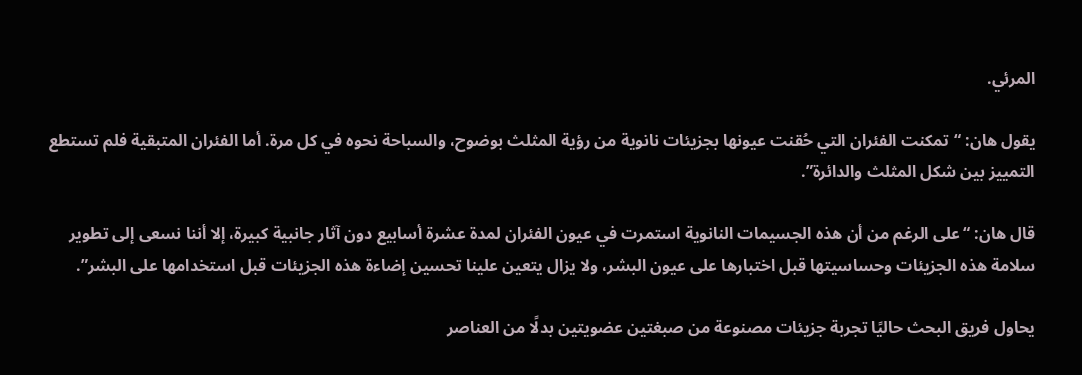المرئي.

يقول هان: “تمكنت الفئران التي حُقنت عيونها بجزيئات نانوية من رؤية المثلث بوضوح، والسباحة نحوه في كل مرة. أما الفئران المتبقية فلم تستطع التمييز بين شكل المثلث والدائرة”.

قال هان: “على الرغم من أن هذه الجسيمات النانوية استمرت في عيون الفئران لمدة عشرة أسابيع دون آثار جانبية كبيرة، إلا أننا نسعى إلى تطوير سلامة هذه الجزيئات وحساسيتها قبل اختبارها على عيون البشر، ولا يزال يتعين علينا تحسين إضاءة هذه الجزيئات قبل استخدامها على البشر”.

يحاول فريق البحث حاليًا تجربة جزيئات مصنوعة من صبغتين عضويتين بدلًا من العناصر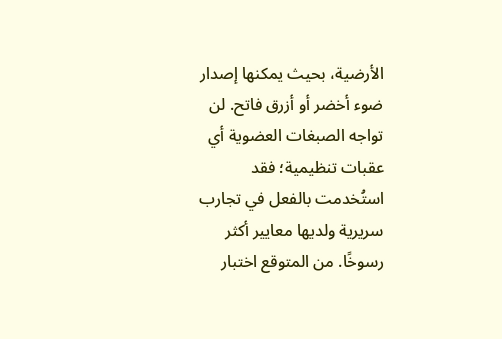الأرضية، بحيث يمكنها إصدار ضوء أخضر أو أزرق فاتح. لن تواجه الصبغات العضوية أي عقبات تنظيمية؛ فقد استُخدمت بالفعل في تجارب سريرية ولديها معايير أكثر رسوخًا. من المتوقع اختبار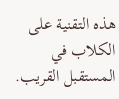هذه التقنية على الكلاب في المستقبل القريب.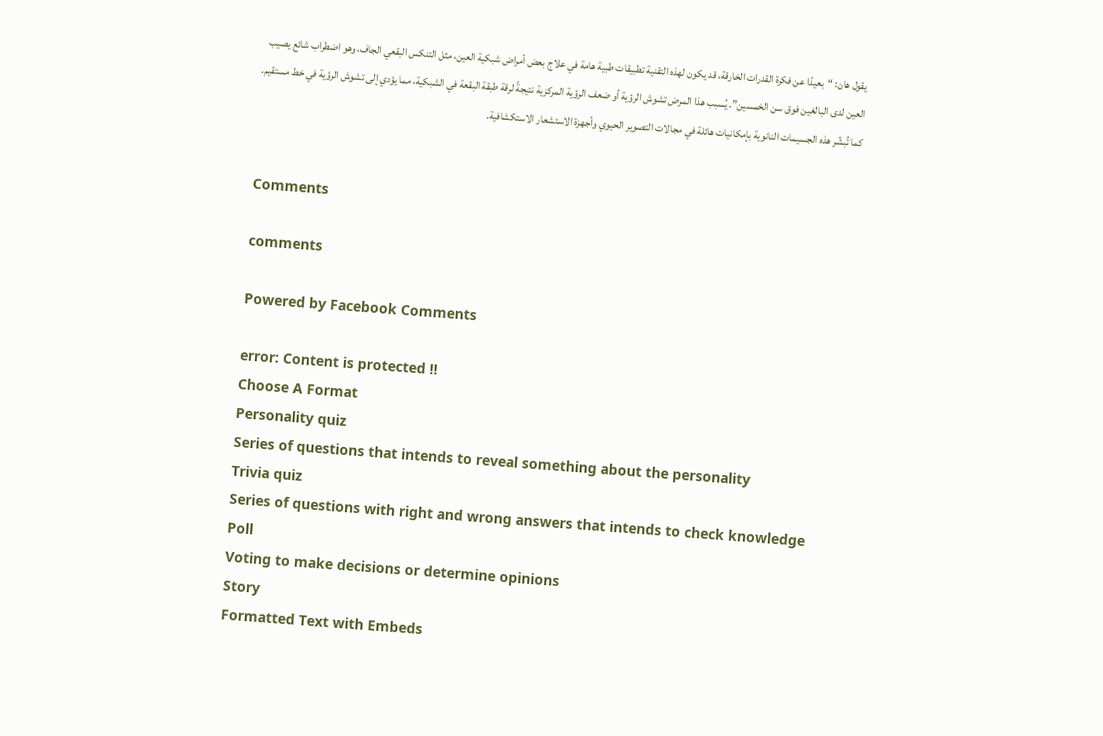يقول هان: “بعيدًا عن فكرة القدرات الخارقة، قد يكون لهذه التقنية تطبيقات طبية هامة في علاج بعض أمراض شبكية العين، مثل التنكس البقعي الجاف، وهو اضطراب شائع يصيب العين لدى البالغين فوق سن الخمسين”. يُسبب هذا المرض تشوش الرؤية أو ضعف الرؤية المركزية نتيجةً لرقة طبقة البقعة في الشبكية، مما يؤدي إلى تشوش الرؤية في خط مستقيم. كما تُبشّر هذه الجسيمات النانوية بإمكانيات هائلة في مجالات التصوير الحيوي وأجهزة الاستشعار الاستكشافية.


Comments

comments

Powered by Facebook Comments

error: Content is protected !!
Choose A Format
Personality quiz
Series of questions that intends to reveal something about the personality
Trivia quiz
Series of questions with right and wrong answers that intends to check knowledge
Poll
Voting to make decisions or determine opinions
Story
Formatted Text with Embeds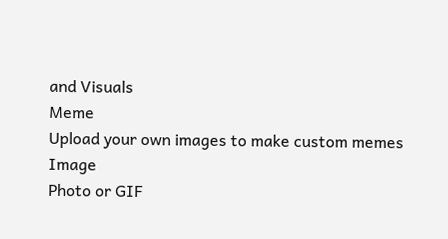and Visuals
Meme
Upload your own images to make custom memes
Image
Photo or GIF